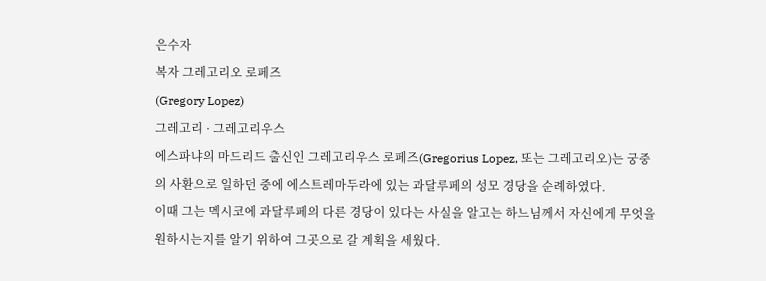은수자
복자 그레고리오 로페즈
(Gregory Lopez)
그레고리 · 그레고리우스
에스파냐의 마드리드 출신인 그레고리우스 로페즈(Gregorius Lopez, 또는 그레고리오)는 궁중의 사환으로 일하던 중에 에스트레마두라에 있는 과달루페의 성모 경당을 순례하였다.
이때 그는 멕시코에 과달루페의 다른 경당이 있다는 사실을 알고는 하느님께서 자신에게 무엇을 원하시는지를 알기 위하여 그곳으로 갈 계획을 세웠다.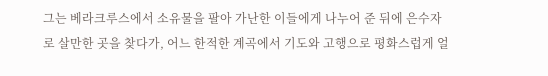그는 베라크루스에서 소유물을 팔아 가난한 이들에게 나누어 준 뒤에 은수자로 살만한 곳을 찾다가, 어느 한적한 계곡에서 기도와 고행으로 평화스럽게 얼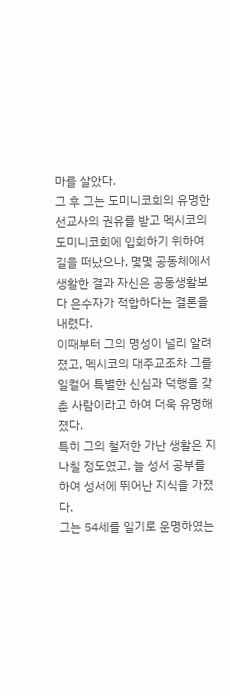마를 살았다.
그 후 그는 도미니코회의 유명한 선교사의 권유를 받고 멕시코의 도미니코회에 입회하기 위하여 길을 떠났으나, 몇몇 공동체에서 생활한 결과 자신은 공동생활보다 은수자가 적합하다는 결론을 내렸다.
이때부터 그의 명성이 널리 알려졌고, 멕시코의 대주교조차 그를 일컬어 특별한 신심과 덕행을 갖춘 사람이라고 하여 더욱 유명해졌다.
특히 그의 철저한 가난 생활은 지나칠 정도였고, 늘 성서 공부를 하여 성서에 뛰어난 지식을 가졌다.
그는 54세를 일기로 운명하였는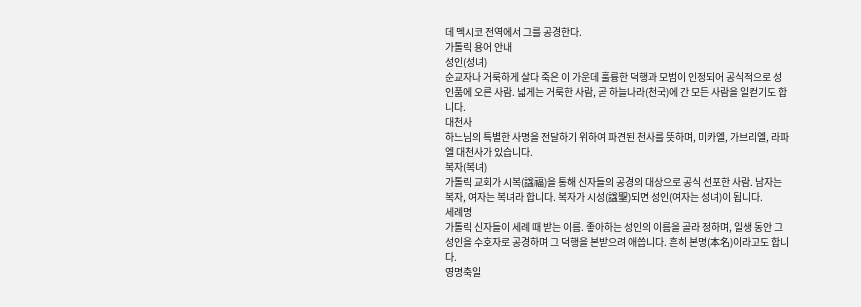데 멕시코 전역에서 그를 공경한다.
가톨릭 용어 안내
성인(성녀)
순교자나 거룩하게 살다 죽은 이 가운데 훌륭한 덕행과 모범이 인정되어 공식적으로 성인품에 오른 사람. 넓게는 거룩한 사람, 곧 하늘나라(천국)에 간 모든 사람을 일컫기도 합니다.
대천사
하느님의 특별한 사명을 전달하기 위하여 파견된 천사를 뜻하며, 미카엘, 가브리엘, 라파엘 대천사가 있습니다.
복자(복녀)
가톨릭 교회가 시복(諡福)을 통해 신자들의 공경의 대상으로 공식 선포한 사람. 남자는 복자, 여자는 복녀라 합니다. 복자가 시성(諡聖)되면 성인(여자는 성녀)이 됩니다.
세례명
가톨릭 신자들이 세례 때 받는 이름. 좋아하는 성인의 이름을 골라 정하며, 일생 동안 그 성인을 수호자로 공경하며 그 덕행을 본받으려 애씁니다. 흔히 본명(本名)이라고도 합니다.
영명축일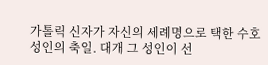가톨릭 신자가 자신의 세례명으로 택한 수호 성인의 축일. 대개 그 성인이 선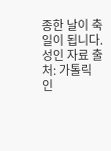종한 날이 축일이 됩니다.
성인 자료 출처: 가톨릭 인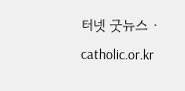터넷 굿뉴스 · catholic.or.kr